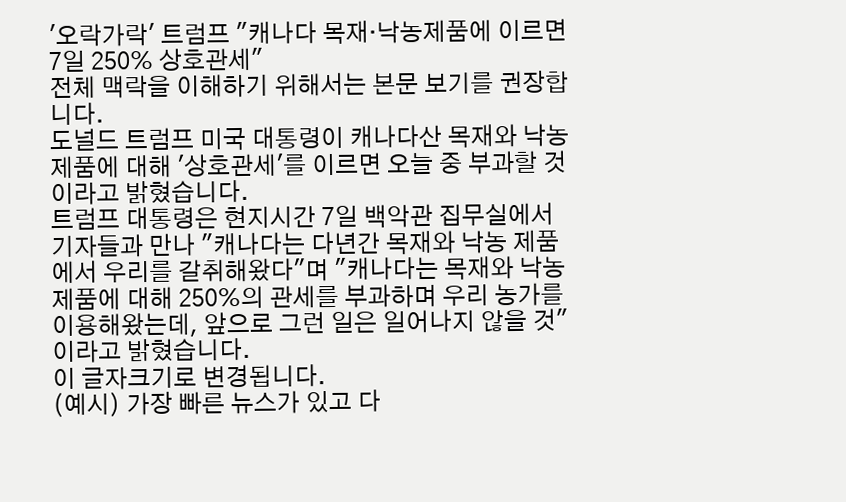'오락가락' 트럼프 "캐나다 목재·낙농제품에 이르면 7일 250% 상호관세"
전체 맥락을 이해하기 위해서는 본문 보기를 권장합니다.
도널드 트럼프 미국 대통령이 캐나다산 목재와 낙농제품에 대해 '상호관세'를 이르면 오늘 중 부과할 것이라고 밝혔습니다.
트럼프 대통령은 현지시간 7일 백악관 집무실에서 기자들과 만나 "캐나다는 다년간 목재와 낙농 제품에서 우리를 갈취해왔다"며 "캐나다는 목재와 낙농제품에 대해 250%의 관세를 부과하며 우리 농가를 이용해왔는데, 앞으로 그런 일은 일어나지 않을 것"이라고 밝혔습니다.
이 글자크기로 변경됩니다.
(예시) 가장 빠른 뉴스가 있고 다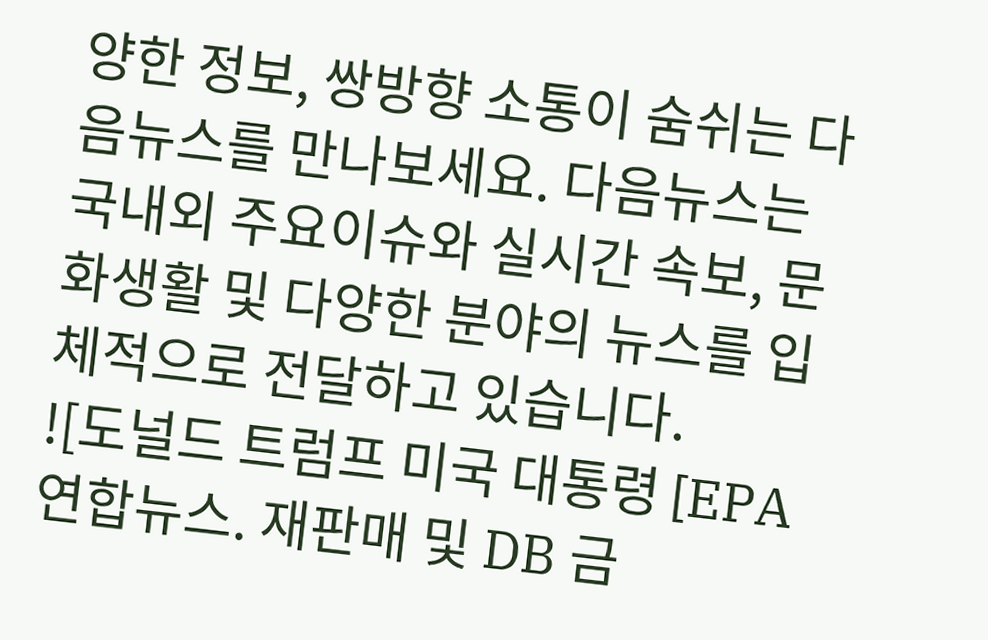양한 정보, 쌍방향 소통이 숨쉬는 다음뉴스를 만나보세요. 다음뉴스는 국내외 주요이슈와 실시간 속보, 문화생활 및 다양한 분야의 뉴스를 입체적으로 전달하고 있습니다.
![도널드 트럼프 미국 대통령 [EPA 연합뉴스. 재판매 및 DB 금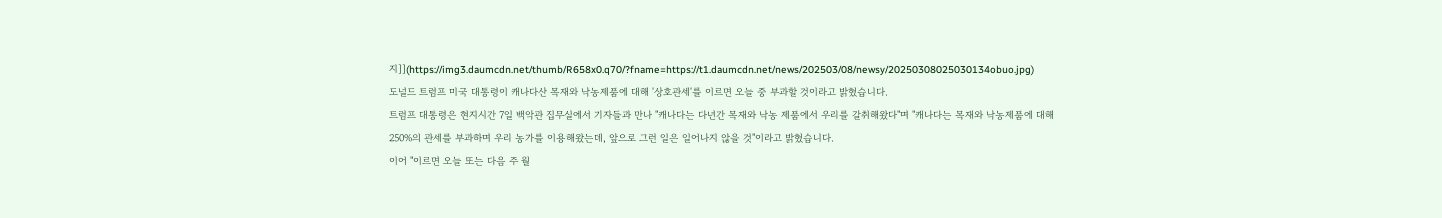지]](https://img3.daumcdn.net/thumb/R658x0.q70/?fname=https://t1.daumcdn.net/news/202503/08/newsy/20250308025030134obuo.jpg)
도널드 트럼프 미국 대통령이 캐나다산 목재와 낙농제품에 대해 '상호관세'를 이르면 오늘 중 부과할 것이라고 밝혔습니다.
트럼프 대통령은 현지시간 7일 백악관 집무실에서 기자들과 만나 "캐나다는 다년간 목재와 낙농 제품에서 우리를 갈취해왔다"며 "캐나다는 목재와 낙농제품에 대해 250%의 관세를 부과하며 우리 농가를 이용해왔는데, 앞으로 그런 일은 일어나지 않을 것"이라고 밝혔습니다.
이어 "이르면 오늘 또는 다음 주 월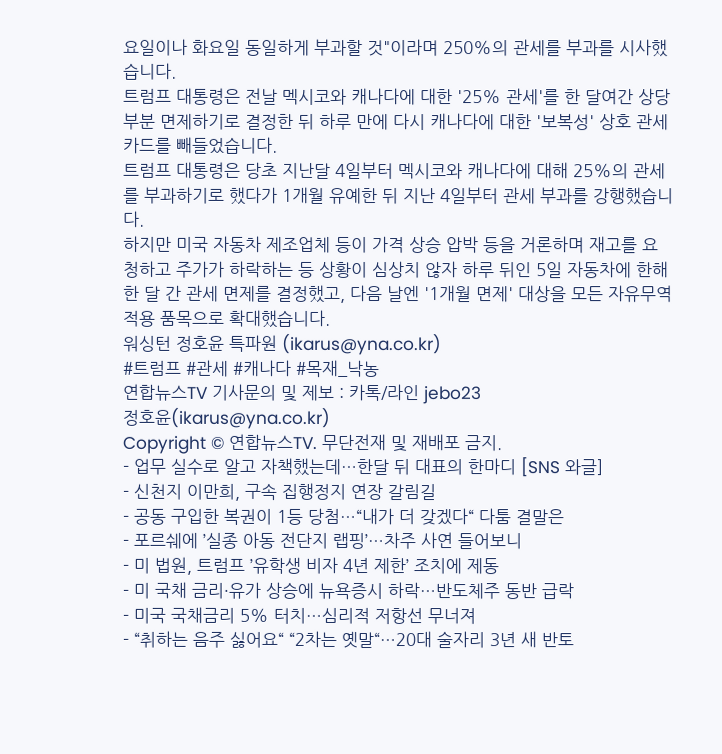요일이나 화요일 동일하게 부과할 것"이라며 250%의 관세를 부과를 시사했습니다.
트럼프 대통령은 전날 멕시코와 캐나다에 대한 '25% 관세'를 한 달여간 상당 부분 면제하기로 결정한 뒤 하루 만에 다시 캐나다에 대한 '보복성' 상호 관세 카드를 빼들었습니다.
트럼프 대통령은 당초 지난달 4일부터 멕시코와 캐나다에 대해 25%의 관세를 부과하기로 했다가 1개월 유예한 뒤 지난 4일부터 관세 부과를 강행했습니다.
하지만 미국 자동차 제조업체 등이 가격 상승 압박 등을 거론하며 재고를 요청하고 주가가 하락하는 등 상황이 심상치 않자 하루 뒤인 5일 자동차에 한해 한 달 간 관세 면제를 결정했고, 다음 날엔 '1개월 면제' 대상을 모든 자유무역 적용 품목으로 확대했습니다.
워싱턴 정호윤 특파원 (ikarus@yna.co.kr)
#트럼프 #관세 #캐나다 #목재_낙농
연합뉴스TV 기사문의 및 제보 : 카톡/라인 jebo23
정호윤(ikarus@yna.co.kr)
Copyright © 연합뉴스TV. 무단전재 및 재배포 금지.
- 업무 실수로 알고 자책했는데…한달 뒤 대표의 한마디 [SNS 와글]
- 신천지 이만희, 구속 집행정지 연장 갈림길
- 공동 구입한 복권이 1등 당첨…“내가 더 갖겠다“ 다툼 결말은
- 포르쉐에 ’실종 아동 전단지 랩핑’…차주 사연 들어보니
- 미 법원, 트럼프 ’유학생 비자 4년 제한’ 조치에 제동
- 미 국채 금리·유가 상승에 뉴욕증시 하락…반도체주 동반 급락
- 미국 국채금리 5% 터치…심리적 저항선 무너져
- “취하는 음주 싫어요“ “2차는 옛말“…20대 술자리 3년 새 반토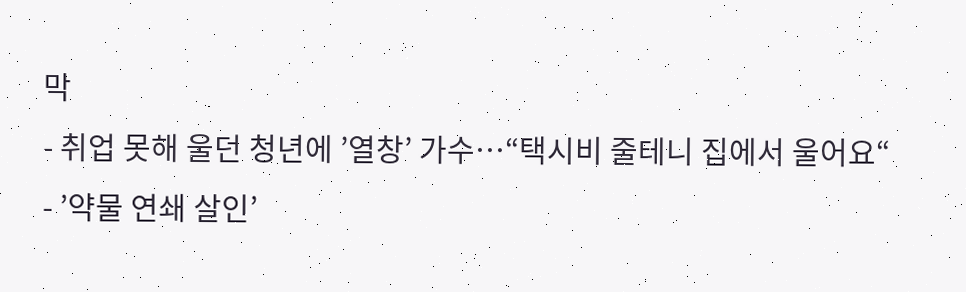막
- 취업 못해 울던 청년에 ’열창’ 가수…“택시비 줄테니 집에서 울어요“
- ’약물 연쇄 살인’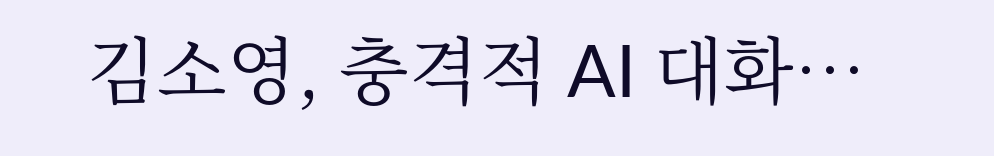김소영, 충격적 AI 대화…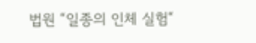법원 “일종의 인체 실험“